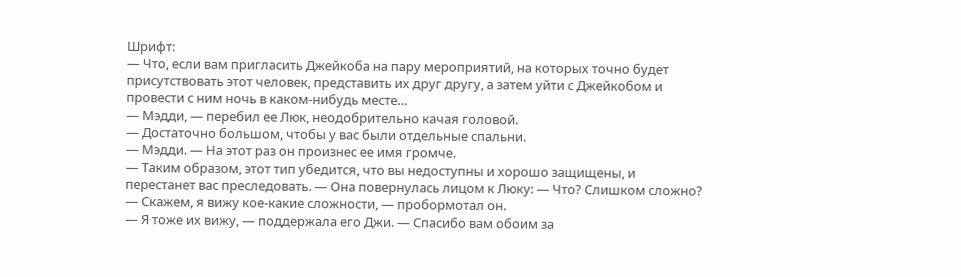Шрифт:
— Что, если вам пригласить Джейкоба на пару мероприятий, на которых точно будет присутствовать этот человек, представить их друг другу, а затем уйти с Джейкобом и провести с ним ночь в каком-нибудь месте…
— Мэдди, — перебил ее Люк, неодобрительно качая головой.
— Достаточно большом, чтобы у вас были отдельные спальни.
— Мэдди. — На этот раз он произнес ее имя громче.
— Таким образом, этот тип убедится, что вы недоступны и хорошо защищены, и перестанет вас преследовать. — Она повернулась лицом к Люку: — Что? Слишком сложно?
— Скажем, я вижу кое-какие сложности, — пробормотал он.
— Я тоже их вижу, — поддержала его Джи. — Спасибо вам обоим за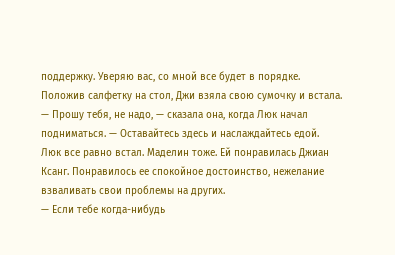поддержку. Уверяю вас, со мной все будет в порядке.
Положив салфетку на стол, Джи взяла свою сумочку и встала.
— Прошу тебя, не надо, — сказала она, когда Люк начал подниматься. — Оставайтесь здесь и наслаждайтесь едой.
Люк все равно встал. Маделин тоже. Ей понравилась Джиан Ксанг. Понравилось ее спокойное достоинство, нежелание взваливать свои проблемы на других.
— Если тебе когда-нибудь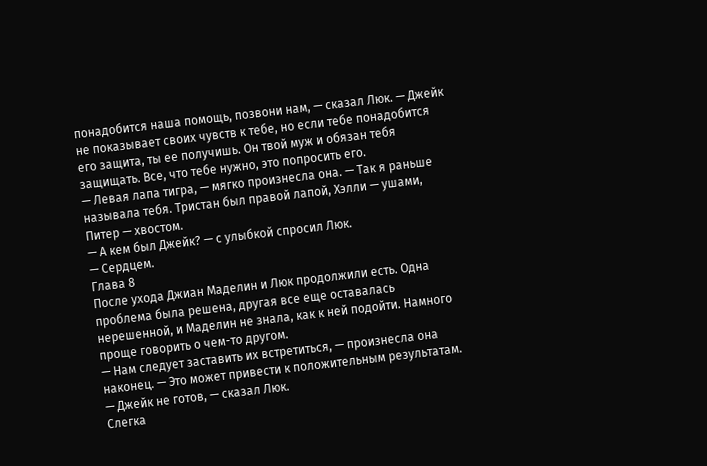понадобится наша помощь, позвони нам, — сказал Люк. — Джейк не показывает своих чувств к тебе, но если тебе понадобится его защита, ты ее получишь. Он твой муж и обязан тебя защищать. Все, что тебе нужно, это попросить его.
— Левая лапа тигра, — мягко произнесла она. — Так я раньше называла тебя. Тристан был правой лапой, Хэлли — ушами, Питер — хвостом.
— А кем был Джейк? — с улыбкой спросил Люк.
— Сердцем.
Глава 8
После ухода Джиан Маделин и Люк продолжили есть. Одна проблема была решена, другая все еще оставалась нерешенной, и Маделин не знала, как к ней подойти. Намного проще говорить о чем-то другом.
— Нам следует заставить их встретиться, — произнесла она наконец. — Это может привести к положительным результатам.
— Джейк не готов, — сказал Люк.
Слегка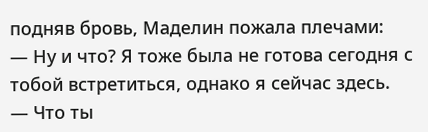подняв бровь, Маделин пожала плечами:
— Ну и что? Я тоже была не готова сегодня с тобой встретиться, однако я сейчас здесь.
— Что ты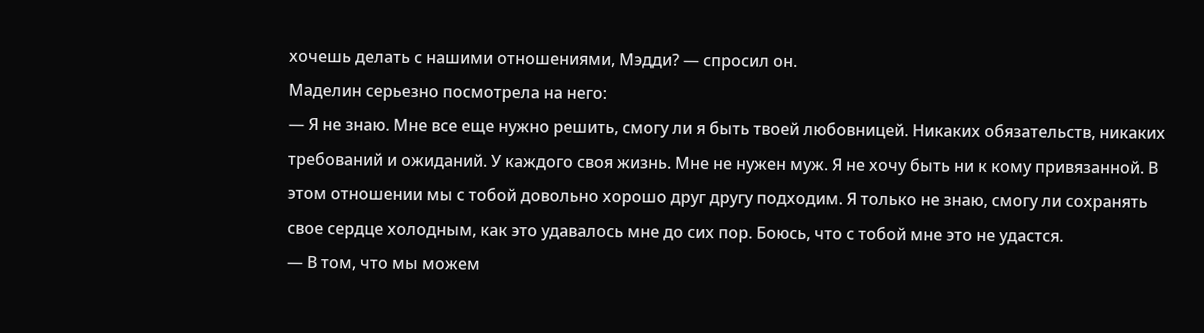хочешь делать с нашими отношениями, Мэдди? — спросил он.
Маделин серьезно посмотрела на него:
— Я не знаю. Мне все еще нужно решить, смогу ли я быть твоей любовницей. Никаких обязательств, никаких требований и ожиданий. У каждого своя жизнь. Мне не нужен муж. Я не хочу быть ни к кому привязанной. В этом отношении мы с тобой довольно хорошо друг другу подходим. Я только не знаю, смогу ли сохранять свое сердце холодным, как это удавалось мне до сих пор. Боюсь, что с тобой мне это не удастся.
— В том, что мы можем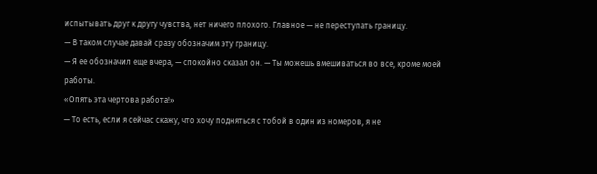испытывать друг к другу чувства, нет ничего плохого. Главное — не переступать границу.
— В таком случае давай сразу обозначим эту границу.
— Я ее обозначил еще вчера, — спокойно сказал он. — Ты можешь вмешиваться во все, кроме моей работы.
«Опять эта чертова работа!»
— То есть, если я сейчас скажу, что хочу подняться с тобой в один из номеров, я не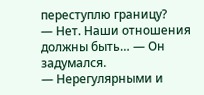переступлю границу?
— Нет. Наши отношения должны быть… — Он задумался.
— Нерегулярными и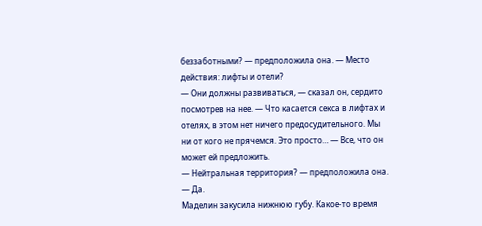беззаботными? — предположила она. — Место действия: лифты и отели?
— Они должны развиваться, — сказал он, сердито посмотрев на нее. — Что касается секса в лифтах и отелях, в этом нет ничего предосудительного. Мы ни от кого не прячемся. Это просто… — Все, что он может ей предложить.
— Нейтральная территория? — предположила она.
— Да.
Маделин закусила нижнюю губу. Какое-то время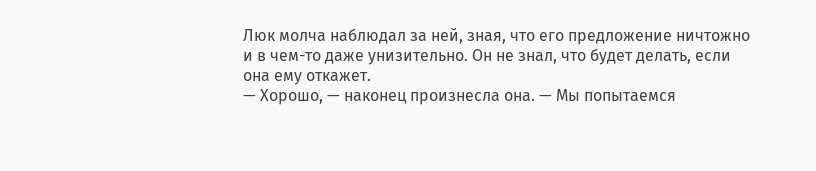Люк молча наблюдал за ней, зная, что его предложение ничтожно и в чем-то даже унизительно. Он не знал, что будет делать, если она ему откажет.
— Хорошо, — наконец произнесла она. — Мы попытаемся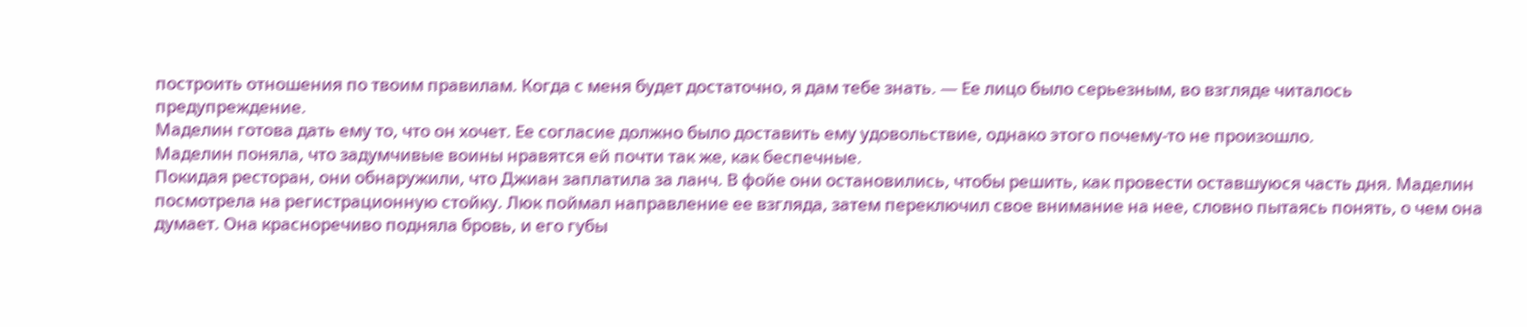построить отношения по твоим правилам. Когда с меня будет достаточно, я дам тебе знать. — Ее лицо было серьезным, во взгляде читалось предупреждение.
Маделин готова дать ему то, что он хочет. Ее согласие должно было доставить ему удовольствие, однако этого почему-то не произошло.
Маделин поняла, что задумчивые воины нравятся ей почти так же, как беспечные.
Покидая ресторан, они обнаружили, что Джиан заплатила за ланч. В фойе они остановились, чтобы решить, как провести оставшуюся часть дня. Маделин посмотрела на регистрационную стойку. Люк поймал направление ее взгляда, затем переключил свое внимание на нее, словно пытаясь понять, о чем она думает. Она красноречиво подняла бровь, и его губы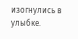изогнулись в улыбке.